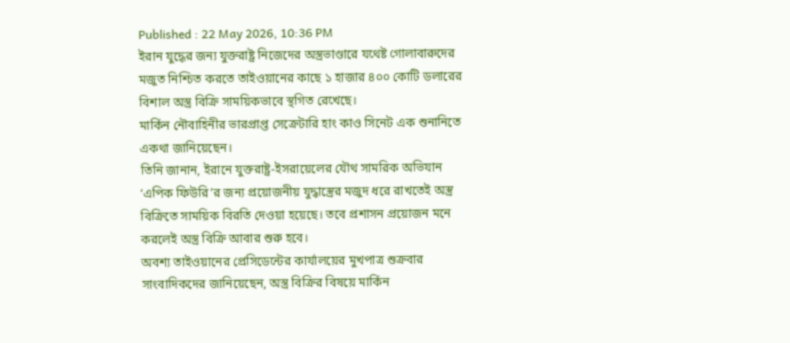Published : 22 May 2026, 10:36 PM
ইরান যুদ্ধের জন্য যুক্তরাষ্ট্র নিজেদের অস্ত্রভাণ্ডারে যথেষ্ট গোলাবারুদের মজুত নিশ্চিত করতে তাইওয়ানের কাছে ১ হাজার ৪০০ কোটি ডলারের বিশাল অস্ত্র বিক্রি সাময়িকভাবে স্থগিত রেখেছে।
মার্কিন নৌবাহিনীর ভারপ্রাপ্ত সেক্রেটারি হাং কাও সিনেট এক শুনানিতে একথা জানিয়েছেন।
তিনি জানান, ইরানে যুক্তরাষ্ট্র-ইসরায়েলের যৌথ সামরিক অভিযান ‘এপিক ফিউরি’র জন্য প্রয়োজনীয় যুদ্ধাস্ত্রের মজুদ ধরে রাখতেই অস্ত্র বিক্রিতে সাময়িক বিরতি দেওয়া হয়েছে। তবে প্রশাসন প্রয়োজন মনে করলেই অস্ত্র বিক্রি আবার শুরু হবে।
অবশ্য তাইওয়ানের প্রেসিডেন্টের কার্যালয়ের মুখপাত্র শুক্রবার সাংবাদিকদের জানিয়েছেন, অস্ত্র বিক্রির বিষয়ে মার্কিন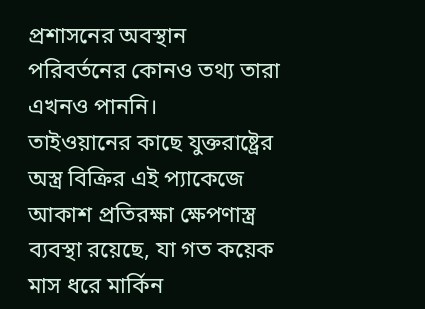প্রশাসনের অবস্থান পরিবর্তনের কোনও তথ্য তারা এখনও পাননি।
তাইওয়ানের কাছে যুক্তরাষ্ট্রের অস্ত্র বিক্রির এই প্যাকেজে আকাশ প্রতিরক্ষা ক্ষেপণাস্ত্র ব্যবস্থা রয়েছে, যা গত কয়েক মাস ধরে মার্কিন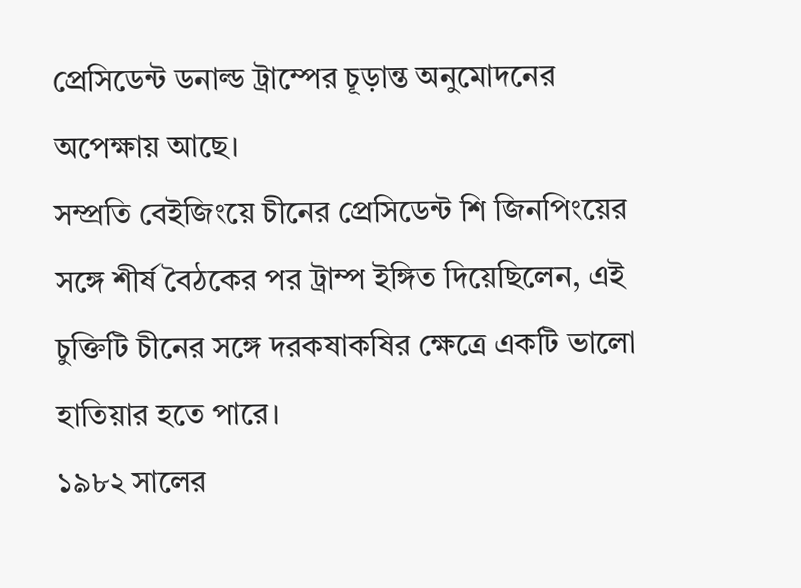প্রেসিডেন্ট ডনাল্ড ট্রাম্পের চূড়ান্ত অনুমোদনের অপেক্ষায় আছে।
সম্প্রতি বেইজিংয়ে চীনের প্রেসিডেন্ট শি জিনপিংয়ের সঙ্গে শীর্ষ বৈঠকের পর ট্রাম্প ইঙ্গিত দিয়েছিলেন, এই চুক্তিটি চীনের সঙ্গে দরকষাকষির ক্ষেত্রে একটি ভালো হাতিয়ার হতে পারে।
১৯৮২ সালের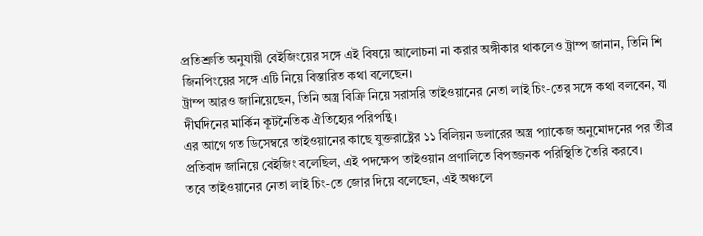প্রতিশ্রুতি অনুযায়ী বেইজিংয়ের সঙ্গে এই বিষয়ে আলোচনা না করার অঙ্গীকার থাকলেও ট্রাম্প জানান, তিনি শি জিনপিংয়ের সঙ্গে এটি নিয়ে বিস্তারিত কথা বলেছেন।
ট্রাম্প আরও জানিয়েছেন, তিনি অস্ত্র বিক্রি নিয়ে সরাসরি তাইওয়ানের নেতা লাই চিং-তের সঙ্গে কথা বলবেন, যা দীর্ঘদিনের মার্কিন কূটনৈতিক ঐতিহ্যের পরিপন্থি।
এর আগে গত ডিসেম্বরে তাইওয়ানের কাছে যুক্তরাষ্ট্রের ১১ বিলিয়ন ডলারের অস্ত্র প্যাকেজ অনুমোদনের পর তীব্র প্রতিবাদ জানিয়ে বেইজিং বলেছিল, এই পদক্ষেপ তাইওয়ান প্রণালিতে বিপজ্জনক পরিস্থিতি তৈরি করবে।
তবে তাইওয়ানের নেতা লাই চিং-তে জোর দিয়ে বলেছেন, এই অঞ্চলে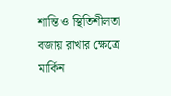শান্তি ও স্থিতিশীলতা বজায় রাখার ক্ষেত্রে মার্কিন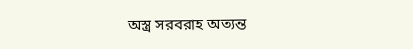অস্ত্র সরবরাহ অত্যন্ত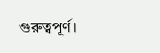গুরুত্বপূর্ণ।